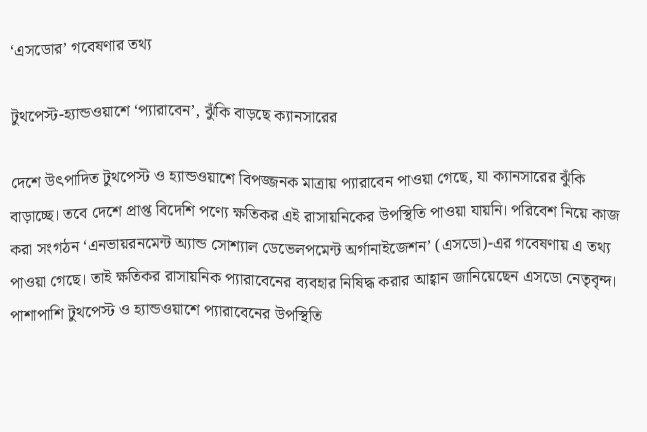‘এসডোর’ গবেষণার তথ্য

টুথপেস্ট-হ্যান্ডওয়াশে ‘প্যারাবেন’, ঝুঁকি বাড়ছে ক্যানসারের

দেশে উৎপাদিত টুথপেস্ট ও হ্যান্ডওয়াশে বিপজ্জনক মাত্রায় প্যারাবেন পাওয়া গেছে, যা ক্যানসারের ঝুঁকি বাড়াচ্ছে। তবে দেশে প্রাপ্ত বিদেশি পণ্যে ক্ষতিকর এই রাসায়নিকের উপস্থিতি পাওয়া যায়নি। পরিবেশ নিয়ে কাজ করা সংগঠন ‘এনভায়রনমেন্ট অ্যান্ড সোশ্যাল ডেভেলপমেন্ট অর্গানাইজেশন’ (এসডো)-এর গবেষণায় এ তথ্য পাওয়া গেছে। তাই ক্ষতিকর রাসায়নিক প্যারাবেনের ব্যবহার নিষিদ্ধ করার আহ্বান জানিয়েছেন এসডো নেতৃবৃন্দ। পাশাপাশি টুথপেস্ট ও হ্যান্ডওয়াশে প্যারাবেনের উপস্থিতি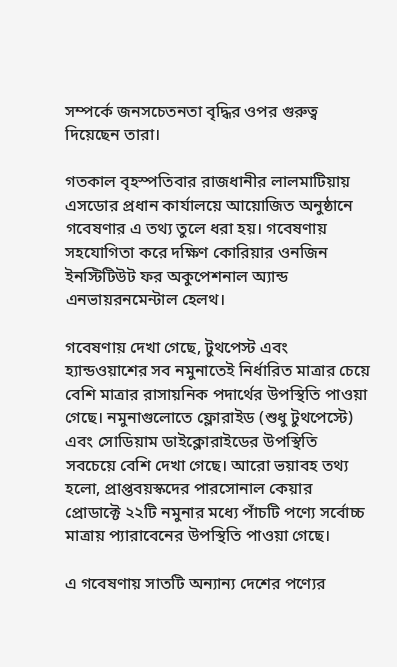সম্পর্কে জনসচেতনতা বৃদ্ধির ওপর গুরুত্ব দিয়েছেন তারা।

গতকাল বৃহস্পতিবার রাজধানীর লালমাটিয়ায় এসডোর প্রধান কার্যালয়ে আয়োজিত অনুষ্ঠানে গবেষণার এ তথ্য তুলে ধরা হয়। গবেষণায় সহযোগিতা করে দক্ষিণ কোরিয়ার ওনজিন ইনস্টিটিউট ফর অকুপেশনাল অ্যান্ড এনভায়রনমেন্টাল হেলথ।

গবেষণায় দেখা গেছে, টুথপেস্ট এবং হ্যান্ডওয়াশের সব নমুনাতেই নির্ধারিত মাত্রার চেয়ে বেশি মাত্রার রাসায়নিক পদার্থের উপস্থিতি পাওয়া গেছে। নমুনাগুলোতে ফ্লোরাইড (শুধু টুথপেস্টে) এবং সোডিয়াম ডাইক্লোরাইডের উপস্থিতি সবচেয়ে বেশি দেখা গেছে। আরো ভয়াবহ তথ্য হলো, প্রাপ্তবয়স্কদের পারসোনাল কেয়ার প্রোডাক্টে ২২টি নমুনার মধ্যে পাঁচটি পণ্যে সর্বোচ্চ মাত্রায় প্যারাবেনের উপস্থিতি পাওয়া গেছে।

এ গবেষণায় সাতটি অন্যান্য দেশের পণ্যের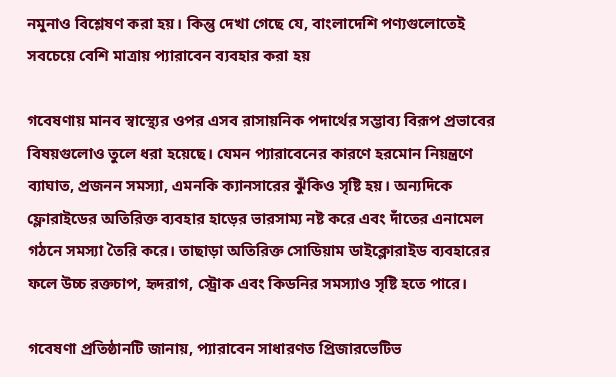নমুনাও বিশ্লেষণ করা হয়। কিন্তু দেখা গেছে যে, বাংলাদেশি পণ্যগুলোতেই সবচেয়ে বেশি মাত্রায় প্যারাবেন ব্যবহার করা হয়

গবেষণায় মানব স্বাস্থ্যের ওপর এসব রাসায়নিক পদার্থের সম্ভাব্য বিরূপ প্রভাবের বিষয়গুলোও তুলে ধরা হয়েছে। যেমন প্যারাবেনের কারণে হরমোন নিয়ন্ত্রণে ব্যাঘাত, প্রজনন সমস্যা, এমনকি ক্যানসারের ঝুঁকিও সৃষ্টি হয়। অন্যদিকে ফ্লোরাইডের অতিরিক্ত ব্যবহার হাড়ের ভারসাম্য নষ্ট করে এবং দাঁতের এনামেল গঠনে সমস্যা তৈরি করে। তাছাড়া অতিরিক্ত সোডিয়াম ডাইক্লোরাইড ব্যবহারের ফলে উচ্চ রক্তচাপ, হৃদরাগ, স্ট্রোক এবং কিডনির সমস্যাও সৃষ্টি হতে পারে।

গবেষণা প্রতিষ্ঠানটি জানায়, প্যারাবেন সাধারণত প্রিজারভেটিভ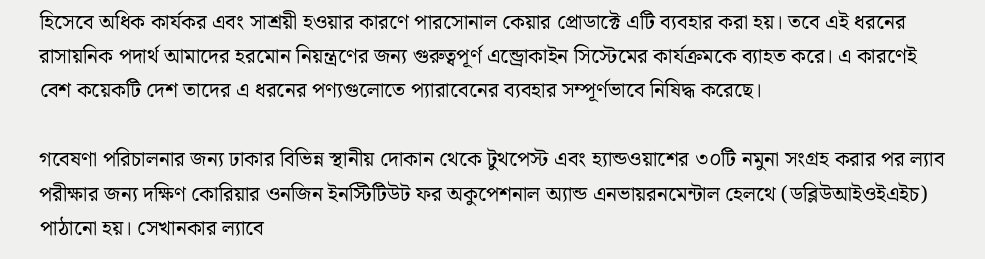হিসেবে অধিক কার্যকর এবং সাশ্রয়ী হওয়ার কারণে পারসোনাল কেয়ার প্রোডাক্টে এটি ব্যবহার করা হয়। তবে এই ধরনের রাসায়নিক পদার্থ আমাদের হরমোন নিয়ন্ত্রণের জন্য গুরুত্বপূর্ণ এন্ড্রোকাইন সিস্টেমের কার্যক্রমকে ব্যাহত করে। এ কারণেই বেশ কয়েকটি দেশ তাদের এ ধরনের পণ্যগুলোতে প্যারাবেনের ব্যবহার সম্পূর্ণভাবে নিষিদ্ধ করেছে।

গবেষণা পরিচালনার জন্য ঢাকার বিভিন্ন স্থানীয় দোকান থেকে টুথপেস্ট এবং হ্যান্ডওয়াশের ৩০টি নমুনা সংগ্রহ করার পর ল্যাব পরীক্ষার জন্য দক্ষিণ কোরিয়ার ওনজিন ইনস্টিটিউট ফর অকুপেশনাল অ্যান্ড এনভায়রনমেন্টাল হেলথে (ডব্লিউআইওইএইচ) পাঠানো হয়। সেখানকার ল্যাবে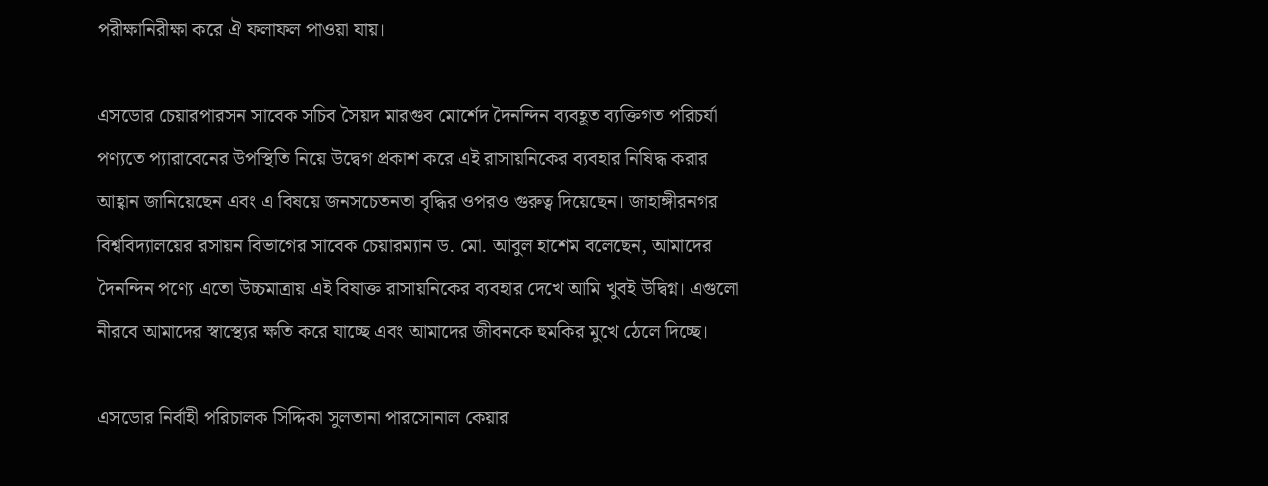পরীক্ষানিরীক্ষা করে ঐ ফলাফল পাওয়া যায়।

এসডোর চেয়ারপারসন সাবেক সচিব সৈয়দ মারগুব মোর্শেদ দৈনন্দিন ব্যবহূত ব্যক্তিগত পরিচর্যা পণ্যতে প্যারাবেনের উপস্থিতি নিয়ে উদ্বেগ প্রকাশ করে এই রাসায়নিকের ব্যবহার নিষিদ্ধ করার আহ্বান জানিয়েছেন এবং এ বিষয়ে জনসচেতনতা বৃদ্ধির ওপরও গুরুত্ব দিয়েছেন। জাহাঙ্গীরনগর বিশ্ববিদ্যালয়ের রসায়ন বিভাগের সাবেক চেয়ারম্যান ড. মো. আবুল হাশেম বলেছেন, আমাদের দৈনন্দিন পণ্যে এতো উচ্চমাত্রায় এই বিষাক্ত রাসায়নিকের ব্যবহার দেখে আমি খুবই উদ্বিগ্ন। এগুলো নীরবে আমাদের স্বাস্থ্যের ক্ষতি করে যাচ্ছে এবং আমাদের জীবনকে হুমকির মুখে ঠেলে দিচ্ছে।

এসডোর নির্বাহী পরিচালক সিদ্দিকা সুলতানা পারসোনাল কেয়ার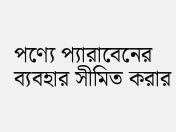পণ্যে প্যারাবেনের ব্যবহার সীমিত করার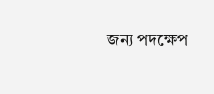জন্য পদক্ষেপ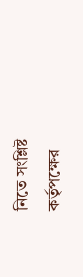নিতে সংশ্লিষ্ট কর্তৃপক্ষের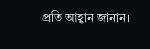প্রতি আহ্বান জানান।